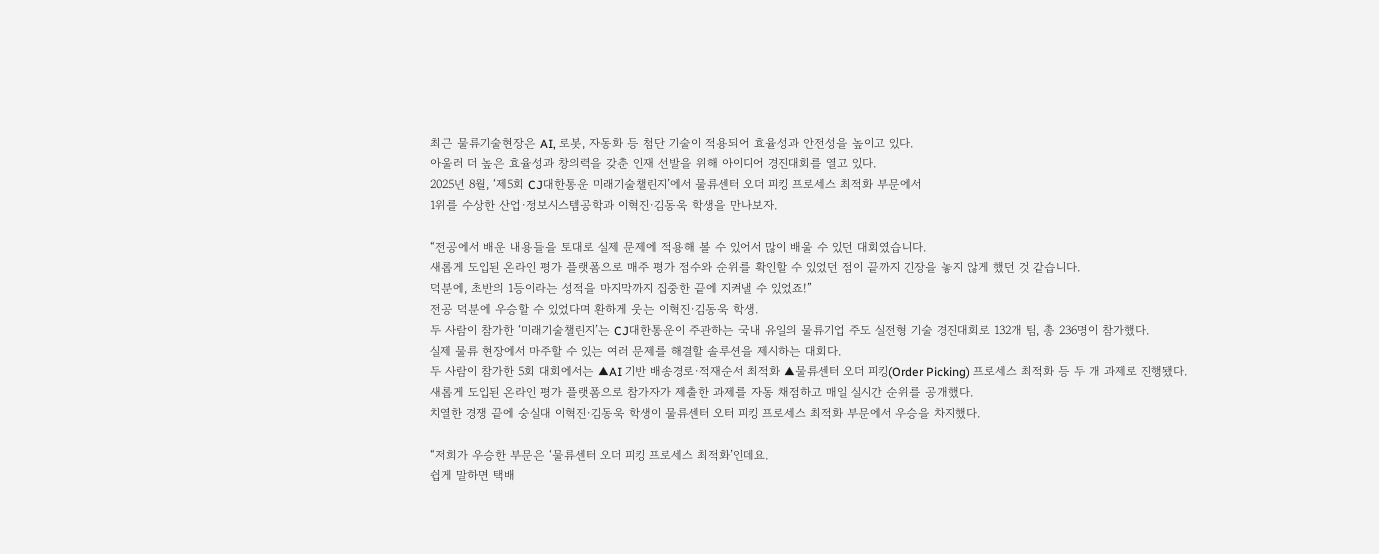최근 물류기술현장은 AI, 로봇, 자동화 등 첨단 기술이 적용되어 효율성과 안전성을 높이고 있다.
아울러 더 높은 효율성과 창의력을 갖춘 인재 선발을 위해 아이디어 경진대회를 열고 있다.
2025년 8월, ‘제5회 CJ대한통운 미래기술챌린지’에서 물류센터 오더 피킹 프로세스 최적화 부문에서
1위를 수상한 산업·정보시스템공학과 이혁진·김동욱 학생을 만나보자.

“전공에서 배운 내용들을 토대로 실제 문제에 적용해 볼 수 있어서 많이 배울 수 있던 대회였습니다.
새롭게 도입된 온라인 평가 플랫폼으로 매주 평가 점수와 순위를 확인할 수 있었던 점이 끝까지 긴장을 놓지 않게 했던 것 같습니다.
덕분에, 초반의 1등이라는 성적을 마지막까지 집중한 끝에 지켜낼 수 있었죠!”
전공 덕분에 우승할 수 있었다며 환하게 웃는 이혁진·김동욱 학생.
두 사람이 참가한 ‘미래기술챌린지’는 CJ대한통운이 주관하는 국내 유일의 물류기업 주도 실전형 기술 경진대회로 132개 팀, 총 236명이 참가했다.
실제 물류 현장에서 마주할 수 있는 여러 문제를 해결할 솔루션을 제시하는 대회다.
두 사람이 참가한 5회 대회에서는 ▲AI 기반 배송경로·적재순서 최적화 ▲물류센터 오더 피킹(Order Picking) 프로세스 최적화 등 두 개 과제로 진행됐다.
새롭게 도입된 온라인 평가 플랫폼으로 참가자가 제출한 과제를 자동 채점하고 매일 실시간 순위를 공개했다.
치열한 경쟁 끝에 숭실대 이혁진·김동욱 학생이 물류센터 오터 피킹 프로세스 최적화 부문에서 우승을 차지했다.

“저희가 우승한 부문은 ‘물류센터 오더 피킹 프로세스 최적화’인데요.
쉽게 말하면 택배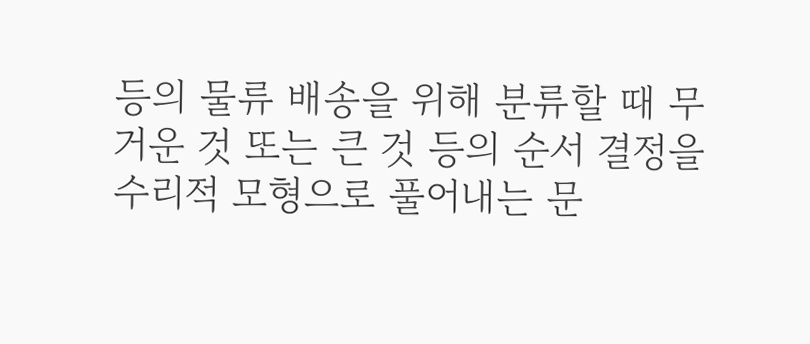등의 물류 배송을 위해 분류할 때 무거운 것 또는 큰 것 등의 순서 결정을 수리적 모형으로 풀어내는 문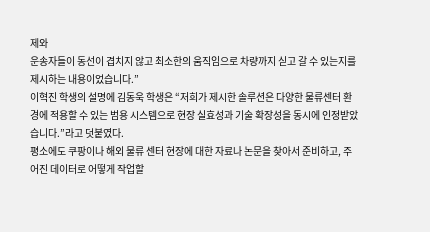제와
운송자들이 동선이 겹치지 않고 최소한의 움직임으로 차량까지 싣고 갈 수 있는지를 제시하는 내용이었습니다.”
이혁진 학생의 설명에 김동욱 학생은 “저희가 제시한 솔루션은 다양한 물류센터 환경에 적용할 수 있는 범용 시스템으로 현장 실효성과 기술 확장성을 동시에 인정받았습니다.”라고 덧붙였다.
평소에도 쿠팡이나 해외 물류 센터 현장에 대한 자료나 논문을 찾아서 준비하고, 주어진 데이터로 어떻게 작업할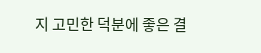지 고민한 덕분에 좋은 결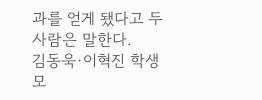과를 얻게 됐다고 두 사람은 말한다.
김동욱·이혁진 학생 모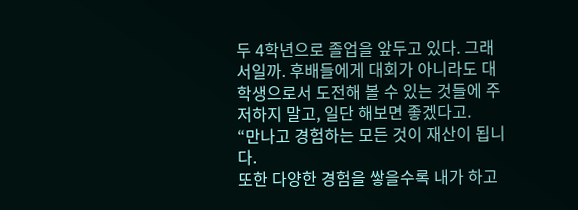두 4학년으로 졸업을 앞두고 있다. 그래서일까. 후배들에게 대회가 아니라도 대학생으로서 도전해 볼 수 있는 것들에 주저하지 말고, 일단 해보면 좋겠다고.
“만나고 경험하는 모든 것이 재산이 됩니다.
또한 다양한 경험을 쌓을수록 내가 하고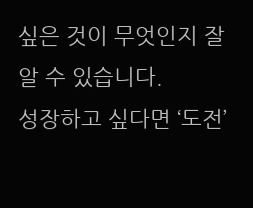싶은 것이 무엇인지 잘 알 수 있습니다.
성장하고 싶다면 ‘도전’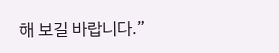해 보길 바랍니다.”